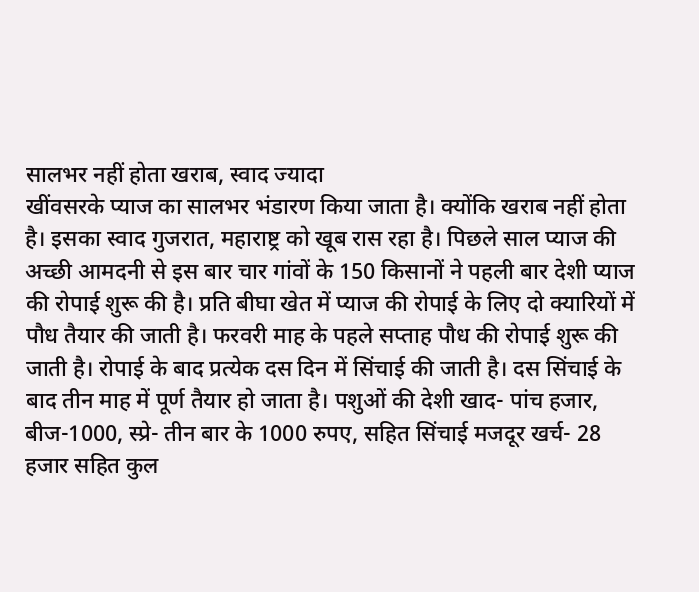सालभर नहीं होता खराब, स्वाद ज्यादा
खींवसरके प्याज का सालभर भंडारण किया जाता है। क्योंकि खराब नहीं होता है। इसका स्वाद गुजरात, महाराष्ट्र को खूब रास रहा है। पिछले साल प्याज की अच्छी आमदनी से इस बार चार गांवों के 150 किसानों ने पहली बार देशी प्याज की रोपाई शुरू की है। प्रति बीघा खेत में प्याज की रोपाई के लिए दो क्यारियों में पौध तैयार की जाती है। फरवरी माह के पहले सप्ताह पौध की रोपाई शुरू की जाती है। रोपाई के बाद प्रत्येक दस दिन में सिंचाई की जाती है। दस सिंचाई के बाद तीन माह में पूर्ण तैयार हो जाता है। पशुओं की देशी खाद- पांच हजार, बीज-1000, स्प्रे- तीन बार के 1000 रुपए, सहित सिंचाई मजदूर खर्च- 28 हजार सहित कुल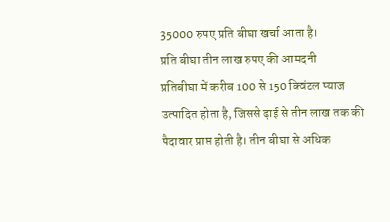35000 रुपए प्रति बीघा खर्चा आता है।
प्रति बीघा तीन लाख रुपए की आमदनी
प्रतिबीघा में करीब 100 से 150 क्विंटल प्याज उत्पादित होता है, जिससे ढ़ाई से तीन लाख तक की पैदावार प्राप्त होती है। तीन बीघा से अधिक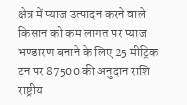क्षेत्र में प्याज उत्पादन करने वाले किसान को कम लागत पर प्याज भण्डारण बनाने के लिए 25 मीट्रिक टन पर 87500 की अनुदान राशि राष्ट्रीय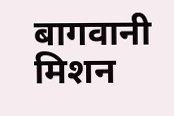बागवानी मिशन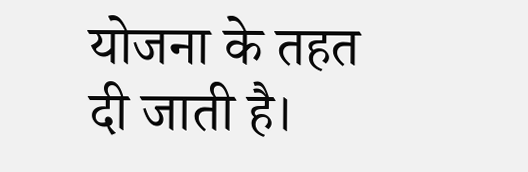योजना के तहत दी जाती है।